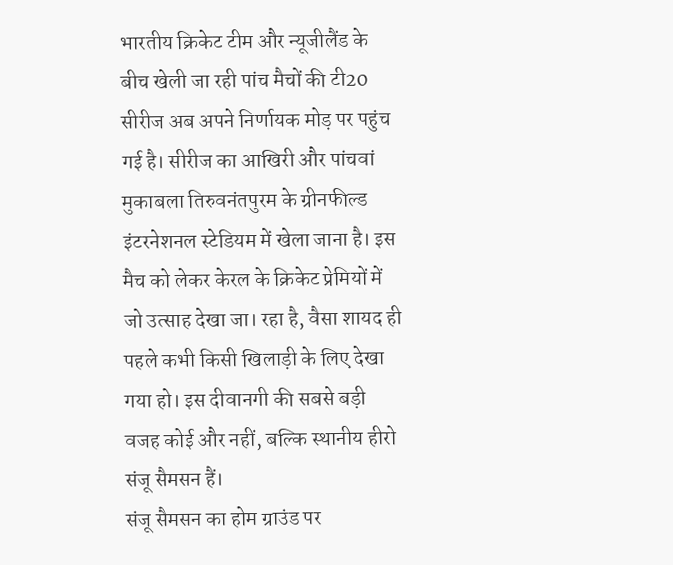भारतीय क्रिकेट टीम और न्यूजीलैंड के बीच खेली जा रही पांच मैचों की टी20 सीरीज अब अपने निर्णायक मोड़ पर पहुंच गई है। सीरीज का आखिरी और पांचवां मुकाबला तिरुवनंतपुरम के ग्रीनफील्ड इंटरनेशनल स्टेडियम में खेला जाना है। इस मैच को लेकर केरल के क्रिकेट प्रेमियों में जो उत्साह देखा जा। रहा है, वैसा शायद ही पहले कभी किसी खिलाड़ी के लिए देखा गया हो। इस दीवानगी की सबसे बड़ी वजह कोई और नहीं, बल्कि स्थानीय हीरो संजू सैमसन हैं।
संजू सैमसन का होम ग्राउंड पर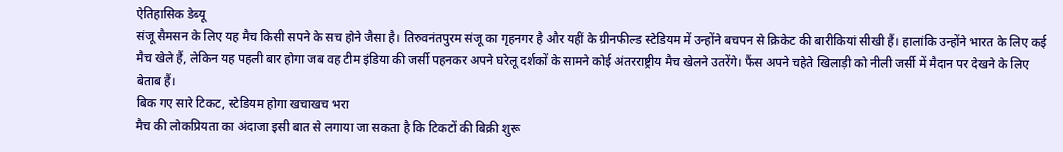ऐतिहासिक डेब्यू
संजू सैमसन के लिए यह मैच किसी सपने के सच होने जैसा है। तिरुवनंतपुरम संजू का गृहनगर है और यहीं के ग्रीनफील्ड स्टेडियम में उन्होंने बचपन से क्रिकेट की बारीकियां सीखी हैं। हालांकि उन्होंने भारत के लिए कई मैच खेले हैं, लेकिन यह पहली बार होगा जब वह टीम इंडिया की जर्सी पहनकर अपने घरेलू दर्शकों के सामने कोई अंतरराष्ट्रीय मैच खेलने उतरेंगे। फैंस अपने चहेते खिलाड़ी को नीली जर्सी में मैदान पर देखने के लिए बेताब हैं।
बिक गए सारे टिकट, स्टेडियम होगा खचाखच भरा
मैच की लोकप्रियता का अंदाजा इसी बात से लगाया जा सकता है कि टिकटों की बिक्री शुरू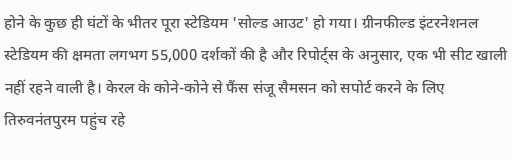होने के कुछ ही घंटों के भीतर पूरा स्टेडियम 'सोल्ड आउट' हो गया। ग्रीनफील्ड इंटरनेशनल स्टेडियम की क्षमता लगभग 55,000 दर्शकों की है और रिपोर्ट्स के अनुसार, एक भी सीट खाली नहीं रहने वाली है। केरल के कोने-कोने से फैंस संजू सैमसन को सपोर्ट करने के लिए तिरुवनंतपुरम पहुंच रहे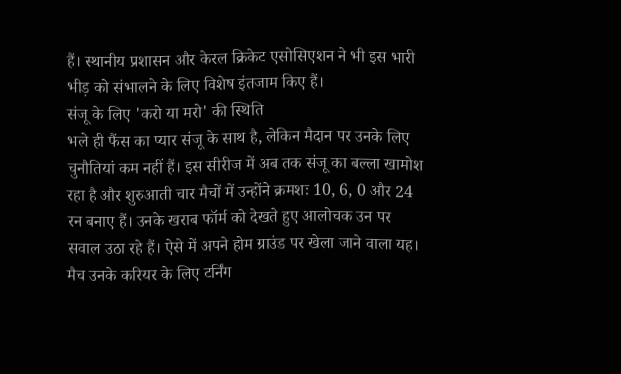हैं। स्थानीय प्रशासन और केरल क्रिकेट एसोसिएशन ने भी इस भारी भीड़ को संभालने के लिए विशेष इंतजाम किए हैं।
संजू के लिए 'करो या मरो' की स्थिति
भले ही फैंस का प्यार संजू के साथ है, लेकिन मैदान पर उनके लिए चुनौतियां कम नहीं हैं। इस सीरीज में अब तक संजू का बल्ला खामोश रहा है और शुरुआती चार मैचों में उन्होंने क्रमशः 10, 6, 0 और 24 रन बनाए हैं। उनके खराब फॉर्म को देखते हुए आलोचक उन पर सवाल उठा रहे हैं। ऐसे में अपने होम ग्राउंड पर खेला जाने वाला यह। मैच उनके करियर के लिए टर्निंग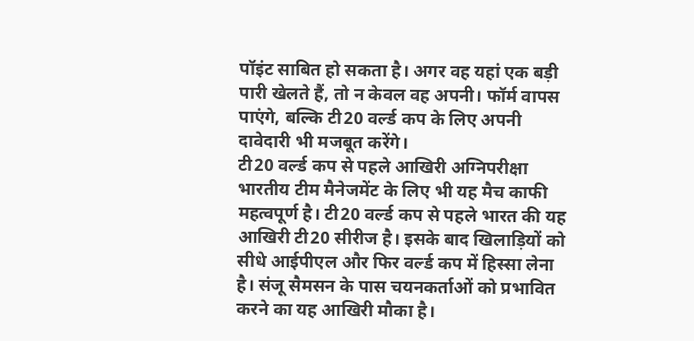पॉइंट साबित हो सकता है। अगर वह यहां एक बड़ी पारी खेलते हैं, तो न केवल वह अपनी। फॉर्म वापस पाएंगे, बल्कि टी20 वर्ल्ड कप के लिए अपनी दावेदारी भी मजबूत करेंगे।
टी20 वर्ल्ड कप से पहले आखिरी अग्निपरीक्षा
भारतीय टीम मैनेजमेंट के लिए भी यह मैच काफी महत्वपूर्ण है। टी20 वर्ल्ड कप से पहले भारत की यह आखिरी टी20 सीरीज है। इसके बाद खिलाड़ियों को सीधे आईपीएल और फिर वर्ल्ड कप में हिस्सा लेना है। संजू सैमसन के पास चयनकर्ताओं को प्रभावित करने का यह आखिरी मौका है।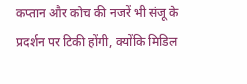कप्तान और कोच की नजरें भी संजू के प्रदर्शन पर टिकी होंगी, क्योंकि मिडिल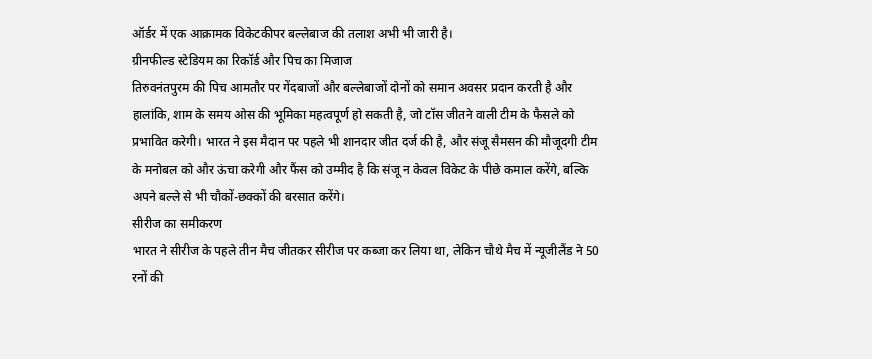ऑर्डर में एक आक्रामक विकेटकीपर बल्लेबाज की तलाश अभी भी जारी है।
ग्रीनफील्ड स्टेडियम का रिकॉर्ड और पिच का मिजाज
तिरुवनंतपुरम की पिच आमतौर पर गेंदबाजों और बल्लेबाजों दोनों को समान अवसर प्रदान करती है और हालांकि, शाम के समय ओस की भूमिका महत्वपूर्ण हो सकती है, जो टॉस जीतने वाली टीम के फैसले को प्रभावित करेगी। भारत ने इस मैदान पर पहले भी शानदार जीत दर्ज की है, और संजू सैमसन की मौजूदगी टीम के मनोबल को और ऊंचा करेगी और फैंस को उम्मीद है कि संजू न केवल विकेट के पीछे कमाल करेंगे, बल्कि अपने बल्ले से भी चौकों-छक्कों की बरसात करेंगे।
सीरीज का समीकरण
भारत ने सीरीज के पहले तीन मैच जीतकर सीरीज पर कब्जा कर लिया था, लेकिन चौथे मैच में न्यूजीलैंड ने 50 रनों की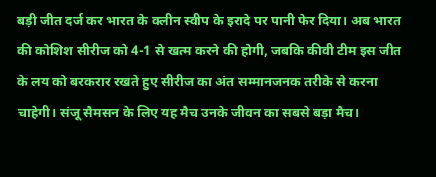बड़ी जीत दर्ज कर भारत के क्लीन स्वीप के इरादे पर पानी फेर दिया। अब भारत की कोशिश सीरीज को 4-1 से खत्म करने की होगी, जबकि कीवी टीम इस जीत के लय को बरकरार रखते हुए सीरीज का अंत सम्मानजनक तरीके से करना चाहेगी। संजू सैमसन के लिए यह मैच उनके जीवन का सबसे बड़ा मैच।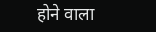होने वाला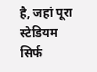है, जहां पूरा स्टेडियम सिर्फ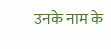उनके नाम के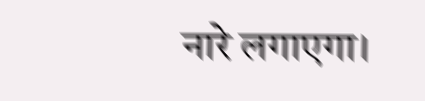नारे लगाएगा।